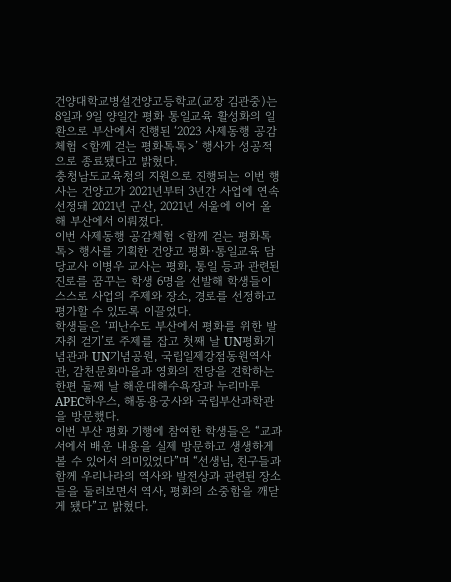건양대학교병설건양고등학교(교장 김관중)는 8일과 9일 양일간 평화 통일교육 활성화의 일환으로 부산에서 진행된 ‘2023 사제동행 공감체험 <함께 걷는 평화톡톡>’ 행사가 성공적으로 종료됐다고 밝혔다.
충청남도교육청의 지원으로 진행되는 이번 행사는 건양고가 2021년부터 3년간 사업에 연속 선정돼 2021년 군산, 2021년 서울에 이어 올해 부산에서 이뤄졌다.
이번 사제동행 공감체험 <함께 걷는 평화톡톡> 행사를 기획한 건양고 평화·통일교육 담당교사 이병우 교사는 평화, 통일 등과 관련된 진로를 꿈꾸는 학생 6명을 선발해 학생들이 스스로 사업의 주제와 장소, 경로를 선정하고 평가할 수 있도록 이끌었다.
학생들은 ‘피난수도 부산에서 평화를 위한 발자취 걷기’로 주제를 잡고 첫째 날 UN평화기념관과 UN기념공원, 국립일제강점동원역사관, 감천문화마을과 영화의 전당을 견학하는 한편 둘째 날 해운대해수욕장과 누리마루APEC하우스, 해동용궁사와 국립부산과학관을 방문했다.
이번 부산 평화 기행에 참여한 학생들은 “교과서에서 배운 내용을 실제 방문하고 생생하게 볼 수 있어서 의미있었다”며 “선생님, 친구들과 함께 우리나라의 역사와 발전상과 관련된 장소들을 둘러보면서 역사, 평화의 소중함을 깨닫게 됐다”고 밝혔다.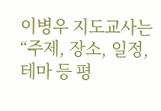이병우 지도교사는 “주제, 장소, 일정, 테마 등 평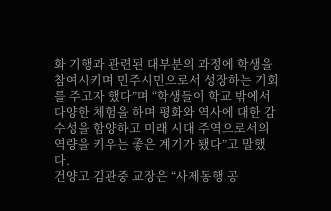화 기행과 관련된 대부분의 과정에 학생을 참여시키며 민주시민으로서 성장하는 기회를 주고자 했다”며 “학생들이 학교 밖에서 다양한 체험을 하며 평화와 역사에 대한 감수성을 함양하고 미래 시대 주역으로서의 역량을 키우는 좋은 계기가 됐다”고 말했다.
건양고 김관중 교장은 “사제동행 공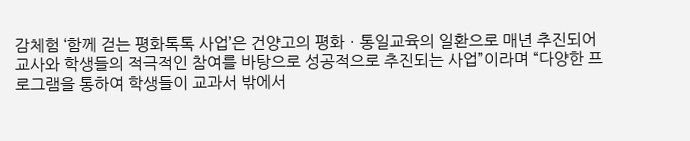감체험 ‘함께 걷는 평화톡톡 사업’은 건양고의 평화ㆍ통일교육의 일환으로 매년 추진되어 교사와 학생들의 적극적인 참여를 바탕으로 성공적으로 추진되는 사업”이라며 “다양한 프로그램을 통하여 학생들이 교과서 밖에서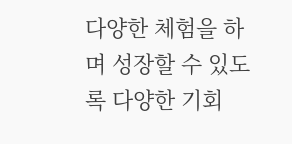다양한 체험을 하며 성장할 수 있도록 다양한 기회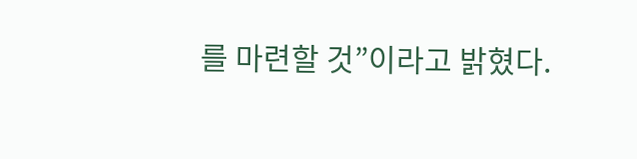를 마련할 것”이라고 밝혔다.